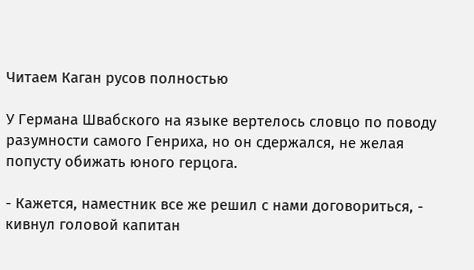Читаем Каган русов полностью

У Германа Швабского на языке вертелось словцо по поводу разумности самого Генриха, но он сдержался, не желая попусту обижать юного герцога.

- Кажется, наместник все же решил с нами договориться, - кивнул головой капитан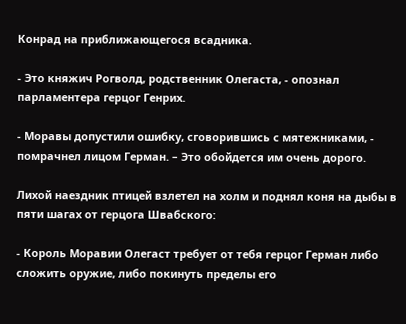Конрад на приближающегося всадника.

- Это княжич Рогволд, родственник Олегаста, - опознал парламентера герцог Генрих.

- Моравы допустили ошибку, сговорившись с мятежниками, - помрачнел лицом Герман. – Это обойдется им очень дорого.

Лихой наездник птицей взлетел на холм и поднял коня на дыбы в пяти шагах от герцога Швабского:

- Король Моравии Олегаст требует от тебя герцог Герман либо сложить оружие, либо покинуть пределы его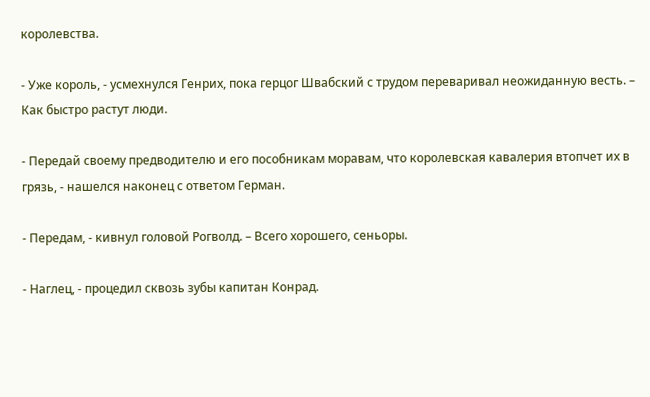королевства.

- Уже король, - усмехнулся Генрих, пока герцог Швабский с трудом переваривал неожиданную весть. – Как быстро растут люди.

- Передай своему предводителю и его пособникам моравам, что королевская кавалерия втопчет их в грязь, - нашелся наконец с ответом Герман.

- Передам, - кивнул головой Рогволд. – Всего хорошего, сеньоры.

- Наглец, - процедил сквозь зубы капитан Конрад.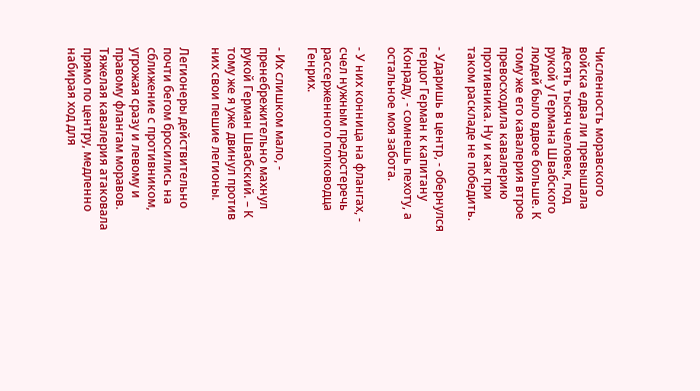Численность моравского войска едва ли превышала десять тысяч человек, под рукой у Германа Швабского людей было вдвое больше. К тому же его кавалерия втрое превосходила кавалерию противника. Ну и как при таком раскладе не победить.

- Ударишь в центр, - обернулся герцог Герман к капитану Конраду, - сомнешь пехоту, а остальное моя забота.

- У них конница на флангах, - счел нужным предостеречь рассерженного полководца Генрих.

- Их слишком мало, - пренебрежительно махнул рукой Герман Швабский. – К тому же я уже двинул против них свои пешие легионы.

Легионеры действительно почти бегом бросились на сближение с противником, угрожая сразу и левому и правому флангам моравов. Тяжелая кавалерия атаковала прямо по центру, медленно набирая ход для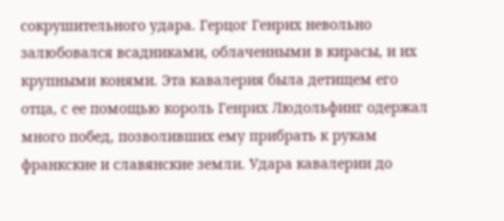сокрушительного удара. Герцог Генрих невольно залюбовался всадниками, облаченными в кирасы, и их крупными конями. Эта кавалерия была детищем его отца, с ее помощью король Генрих Людольфинг одержал много побед, позволивших ему прибрать к рукам франкские и славянские земли. Удара кавалерии до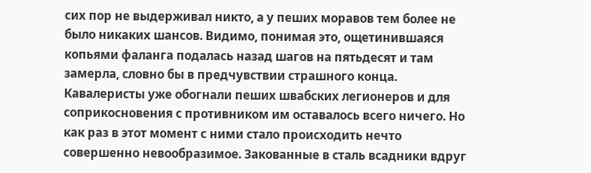сих пор не выдерживал никто, а у пеших моравов тем более не было никаких шансов. Видимо, понимая это, ощетинившаяся копьями фаланга подалась назад шагов на пятьдесят и там замерла, словно бы в предчувствии страшного конца. Кавалеристы уже обогнали пеших швабских легионеров и для соприкосновения с противником им оставалось всего ничего. Но как раз в этот момент с ними стало происходить нечто совершенно невообразимое. Закованные в сталь всадники вдруг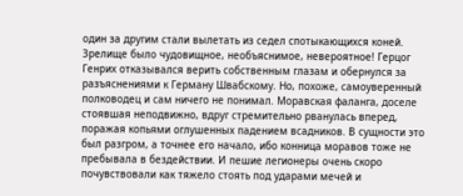один за другим стали вылетать из седел спотыкающихся коней. Зрелище было чудовищное, необъяснимое, невероятное! Герцог Генрих отказывался верить собственным глазам и обернулся за разъяснениями к Герману Швабскому. Но, похоже, самоуверенный полководец и сам ничего не понимал. Моравская фаланга, доселе стоявшая неподвижно, вдруг стремительно рванулась вперед, поражая копьями оглушенных падением всадников. В сущности это был разгром, а точнее его начало, ибо конница моравов тоже не пребывала в бездействии. И пешие легионеры очень скоро почувствовали как тяжело стоять под ударами мечей и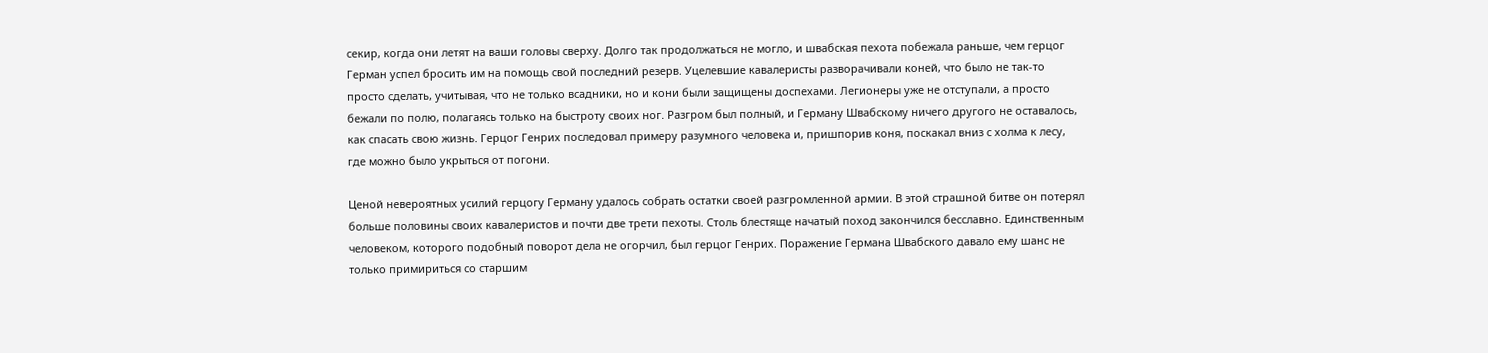секир, когда они летят на ваши головы сверху. Долго так продолжаться не могло, и швабская пехота побежала раньше, чем герцог Герман успел бросить им на помощь свой последний резерв. Уцелевшие кавалеристы разворачивали коней, что было не так-то просто сделать, учитывая, что не только всадники, но и кони были защищены доспехами. Легионеры уже не отступали, а просто бежали по полю, полагаясь только на быстроту своих ног. Разгром был полный, и Герману Швабскому ничего другого не оставалось, как спасать свою жизнь. Герцог Генрих последовал примеру разумного человека и, пришпорив коня, поскакал вниз с холма к лесу, где можно было укрыться от погони.

Ценой невероятных усилий герцогу Герману удалось собрать остатки своей разгромленной армии. В этой страшной битве он потерял больше половины своих кавалеристов и почти две трети пехоты. Столь блестяще начатый поход закончился бесславно. Единственным человеком, которого подобный поворот дела не огорчил, был герцог Генрих. Поражение Германа Швабского давало ему шанс не только примириться со старшим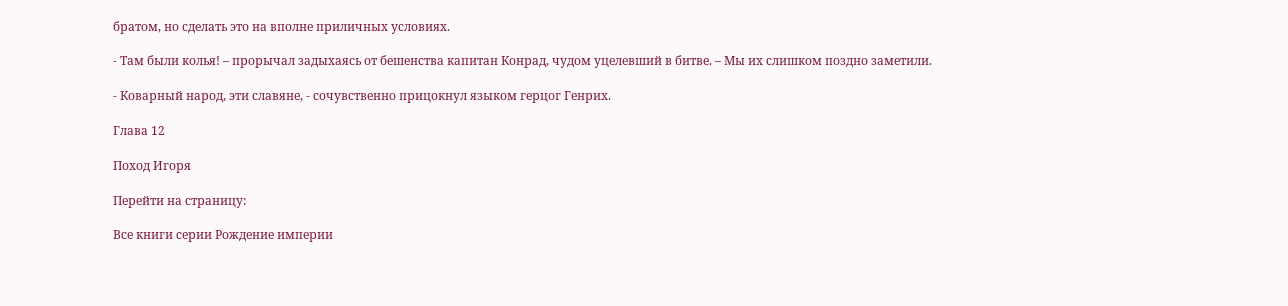братом, но сделать это на вполне приличных условиях.

- Там были колья! – прорычал задыхаясь от бешенства капитан Конрад, чудом уцелевший в битве. – Мы их слишком поздно заметили.

- Коварный народ, эти славяне, - сочувственно прицокнул языком герцог Генрих.

Глава 12

Поход Игоря

Перейти на страницу:

Все книги серии Рождение империи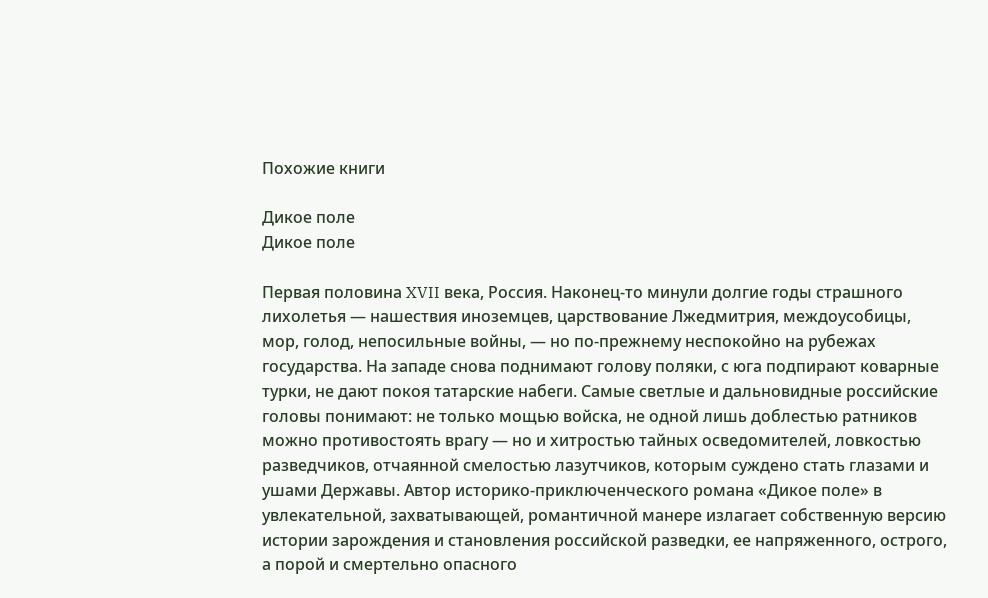Похожие книги

Дикое поле
Дикое поле

Первая половина XVII века, Россия. Наконец-то минули долгие годы страшного лихолетья — нашествия иноземцев, царствование Лжедмитрия, междоусобицы, мор, голод, непосильные войны, — но по-прежнему неспокойно на рубежах государства. На западе снова поднимают голову поляки, с юга подпирают коварные турки, не дают покоя татарские набеги. Самые светлые и дальновидные российские головы понимают: не только мощью войска, не одной лишь доблестью ратников можно противостоять врагу — но и хитростью тайных осведомителей, ловкостью разведчиков, отчаянной смелостью лазутчиков, которым суждено стать глазами и ушами Державы. Автор историко-приключенческого романа «Дикое поле» в увлекательной, захватывающей, романтичной манере излагает собственную версию истории зарождения и становления российской разведки, ее напряженного, острого, а порой и смертельно опасного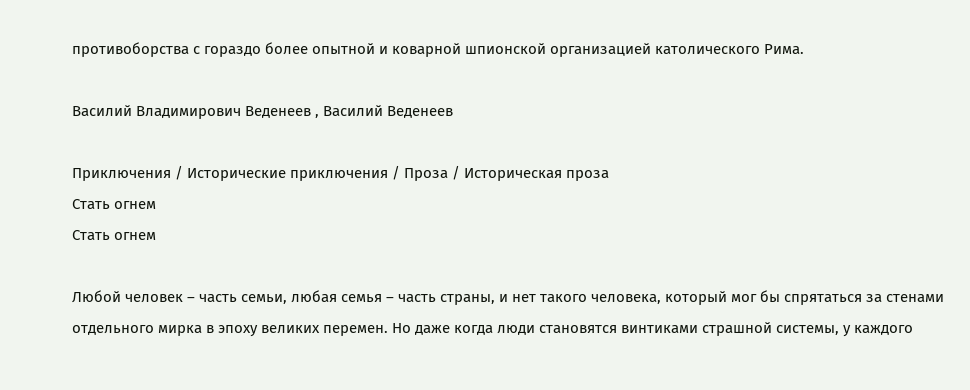противоборства с гораздо более опытной и коварной шпионской организацией католического Рима.

Василий Владимирович Веденеев , Василий Веденеев

Приключения / Исторические приключения / Проза / Историческая проза
Стать огнем
Стать огнем

Любой человек – часть семьи, любая семья – часть страны, и нет такого человека, который мог бы спрятаться за стенами отдельного мирка в эпоху великих перемен. Но даже когда люди становятся винтиками страшной системы, у каждого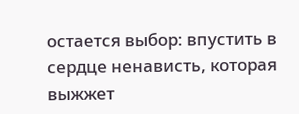остается выбор: впустить в сердце ненависть, которая выжжет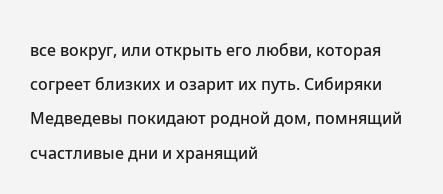все вокруг, или открыть его любви, которая согреет близких и озарит их путь. Сибиряки Медведевы покидают родной дом, помнящий счастливые дни и хранящий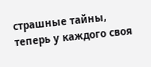страшные тайны, теперь у каждого своя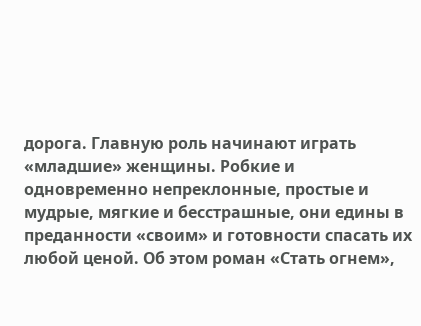дорога. Главную роль начинают играть «младшие» женщины. Робкие и одновременно непреклонные, простые и мудрые, мягкие и бесстрашные, они едины в преданности «своим» и готовности спасать их любой ценой. Об этом роман «Стать огнем»,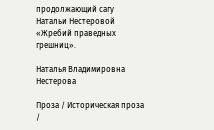продолжающий сагу Натальи Нестеровой «Жребий праведных грешниц».

Наталья Владимировна Нестерова

Проза / Историческая проза /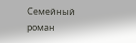Семейный роман